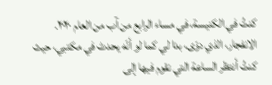كنتُ في الكنيسة، في مساء الرابع من آب من العام ٢٠٢٠. الانفجار، الذي دوّى، بدا لي كما لو أنّه يحدث في مكتبي، حيث كنتُ أنتظر الساعة التي نقوم فيها إلى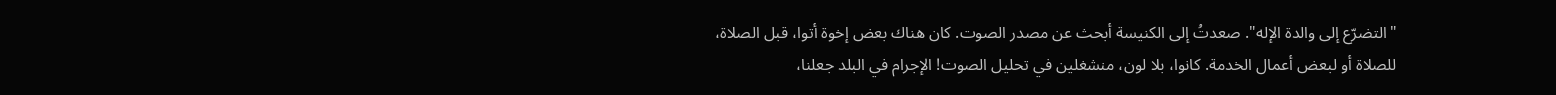"التضرّع إلى والدة الإله". صعدتُ إلى الكنيسة أبحث عن مصدر الصوت. كان هناك بعض إخوة أتوا، قبل الصلاة، للصلاة أو لبعض أعمال الخدمة. كانوا، بلا لون، منشغلين في تحليل الصوت! الإجرام في البلد جعلنا،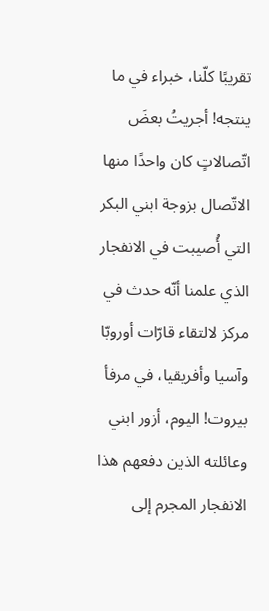تقريبًا كلّنا، خبراء في ما ينتجه! أجريتُ بعضَ اتّصالاتٍ كان واحدًا منها الاتّصال بزوجة ابني البكر التي أُصيبت في الانفجار الذي علمنا أنّه حدث في مركز لالتقاء قارّات أوروبّا وآسيا وأفريقيا، في مرفأ بيروت! اليوم، أزور ابني وعائلته الذين دفعهم هذا الانفجار المجرم إلى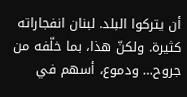أن يتركوا البلد. لبنان انفجاراته كثيرة. ولكنّ هذا، بما خلّفه من جروح… ودموع، أسهم في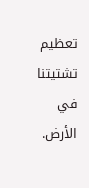تعظيم تشتيتنا في الأرض.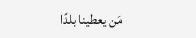مَن يعطينا بلدًا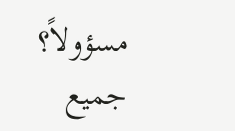مسؤولاً؟
جميع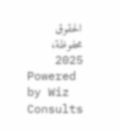الحقوق محفوظة، 2025
Powered by Wiz Consults